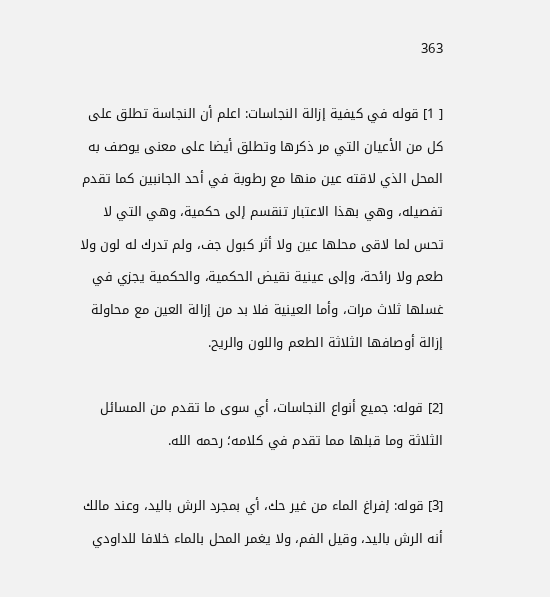363

[ 1] قوله في كيفية إزالة النجاسات: اعلم أن النجاسة تطلق على كل من الأعيان التي مر ذكرها وتطلق أيضا على معنى يوصف به المحل الذي لاقته عين منها مع رطوبة في أحد الجانبين كما تقدم تفصيله، وهي بهذا الاعتبار تنقسم إلى حكمية، وهي التي لا تحس لما لاقى محلها عين ولا أثر كبول جف، ولم تدرك له لون ولا طعم ولا رائحة، وإلى عينية نقيض الحكمية، والحكمية يجزي في غسلها ثلاث مرات، وأما العينية فلا بد من إزالة العين مع محاولة إزالة أوصافها الثلاثة الطعم واللون والريح.

[2] قوله: جميع أنواع النجاسات، أي سوى ما تقدم من المسائل الثلاثة وما قبلها مما تقدم في كلامه؛ رحمه الله.

[3] قوله: إفراغ الماء من غير حك، أي بمجرد الرش باليد، وعند مالك أنه الرش باليد، وقيل الفم، ولا يغمر المحل بالماء خلافا للداودي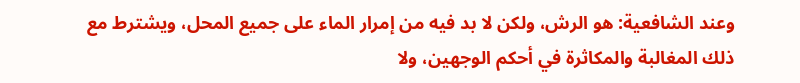وعند الشافعية: هو الرش، ولكن لا بد فيه من إمرار الماء على جميع المحل، ويشترط مع ذلك المغالبة والمكاثرة في أحكم الوجهين، ولا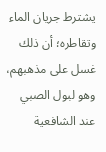يشترط جريان الماء وتقاطره؛ أن ذلك غسل على مذهبهم، وهو لبول الصبي عند الشافعية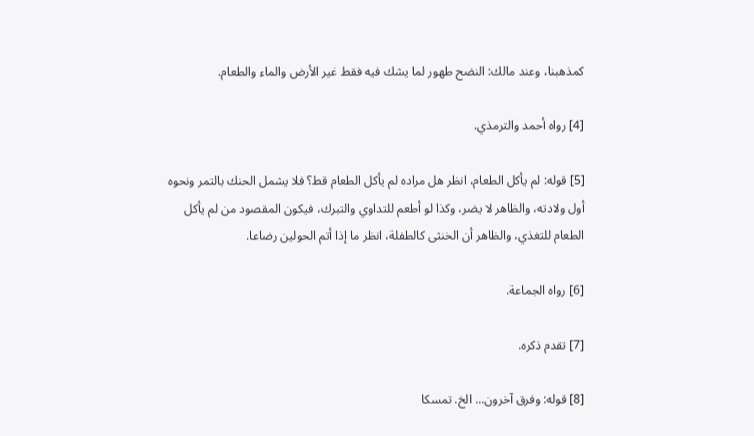كمذهبنا، وعند مالك: النضح طهور لما يشك فيه فقط غير الأرض والماء والطعام.

[4] رواه أحمد والترمذي.

[5] قوله: لم يأكل الطعام، انظر هل مراده لم يأكل الطعام قط؟ فلا يشمل الحنك بالتمر ونحوه أول ولادته، والظاهر لا يضر، وكذا لو أطعم للتداوي والتبرك، فيكون المقصود من لم يأكل الطعام للتغذي، والظاهر أن الخنثى كالطفلة، انظر ما إذا أتم الحولين رضاعا.

[6] رواه الجماعة.

[7] تقدم ذكره.

[8] قوله: وفرق آخرون... الخ. تمسكا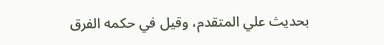بحديث علي المتقدم، وقيل في حكمه الفرق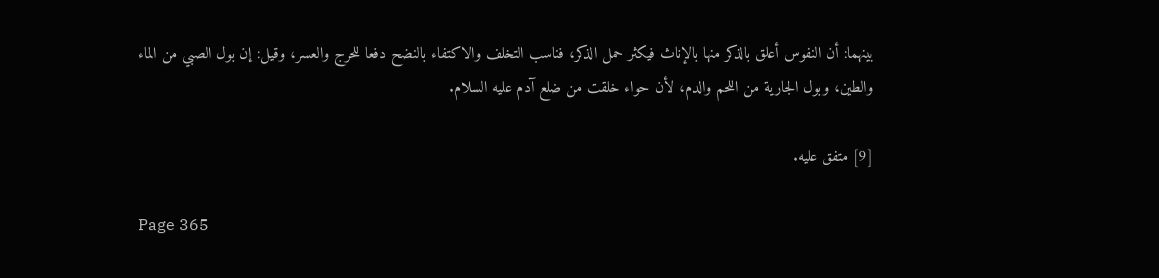بينهما: أن النفوس أعلق بالذكر منها بالإناث فيكثر حمل الذكر، فناسب التخلف والاكتفاء بالنضح دفعا للحرج والعسر، وقيل: إن بول الصبي من الماء والطين، وبول الجارية من اللحم والدم، لأن حواء خلقت من ضلع آدم عليه السلام.

[9] متفق عليه.

Page 365